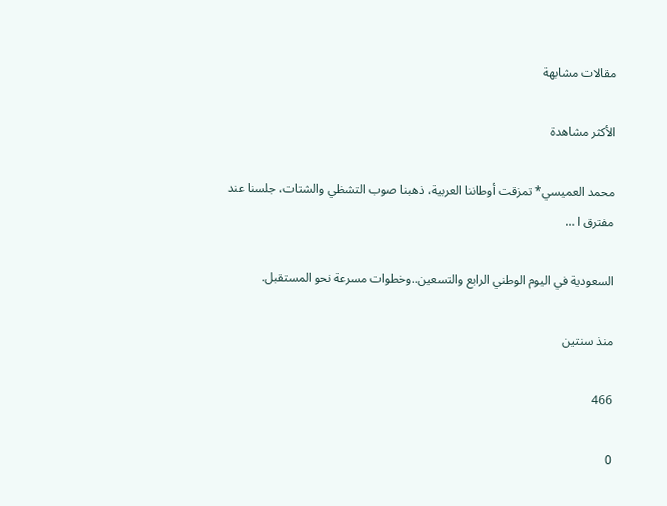مقالات مشابهة

الأكثر مشاهدة

محمد العميسي* تمزقت أوطاننا العربية، ذهبنا صوب التشظي والشتات، جلسنا عند مفترق ا …

السعودية في اليوم الوطني الرابع والتسعين..وخطوات مسرعة نحو المستقبل.

منذ سنتين

466

0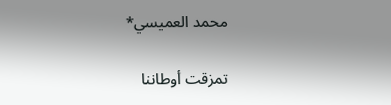محمد العميسي*

تمزقت أوطاننا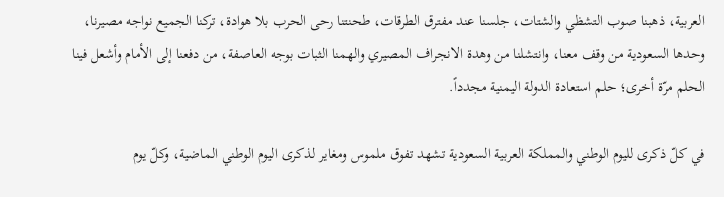العربية، ذهبنا صوب التشظي والشتات، جلسنا عند مفترق الطرقات، طحنتنا رحى الحرب بلا هوادة، تركنا الجميع نواجه مصيرنا، وحدها السعودية من وقف معنا، وانتشلنا من وهدة الانجراف المصيري والهمنا الثبات بوجه العاصفة، من دفعنا إلى الأمام وأشعل فينا الحلم مرّة أخرى؛ حلم استعادة الدولة اليمنية مجدداً.

في كلّ ذكرى لليوم الوطني والمملكة العربية السعودية تشهد تفوق ملموس ومغاير لذكرى اليوم الوطني الماضية، وكلّ يوم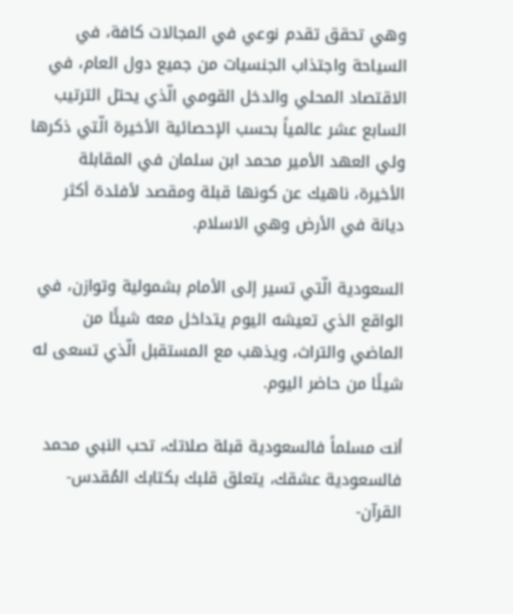وهي تحقق تقدم نوعي في المجالات كافة، في السياحة واجتذاب الجنسيات من جميع دول العام، في الاقتصاد المحلي والدخل القومي الّذي يحتل الترتيب السابع عشر عالمياً بحسب الإحصائية الأخيرة الّتي ذكرها ولي العهد الأمير محمد ابن سلمان في المقابلة الأخيرة، ناهيك عن كونها قبلة ومقصد لأفئدة أكثر ديانة في الأرض وهي الاسلام.

السعودية الّتي تسير إلى الأمام بشمولية وتوازن، في الواقع الذي تعيشه اليوم يتداخل معه شيئًا من الماضي والتراث، ويذهب مع المستقبل الّذي تسعى له شيئًا من حاضر اليوم.

أنت مسلماً فالسعودية قبلة صلاتك، تحب النبي محمد فالسعودية عشقك، يتعلق قلبك بكتابك المُقدس-القرآن-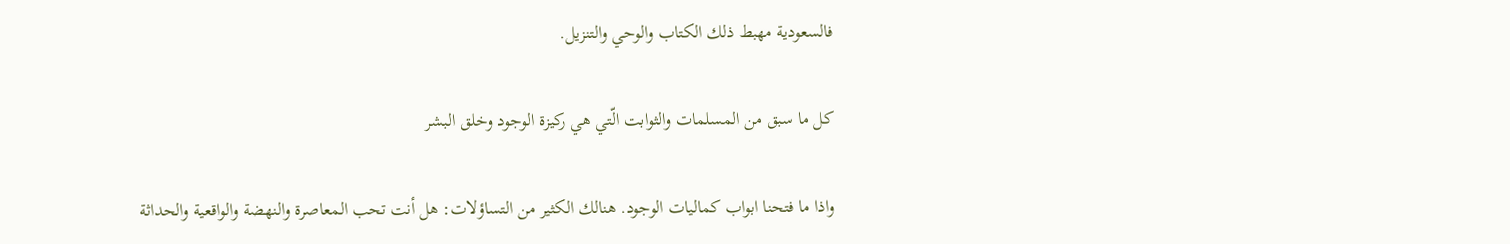فالسعودية مهبط ذلك الكتاب والوحي والتنزيل.

كل ما سبق من المسلمات والثوابت الّتي هي ركيزة الوجود وخلق البشر

واذا ما فتحنا ابواب كماليات الوجود. هنالك الكثير من التساؤلات: هل أنت تحب المعاصرة والنهضة والواقعية والحداثة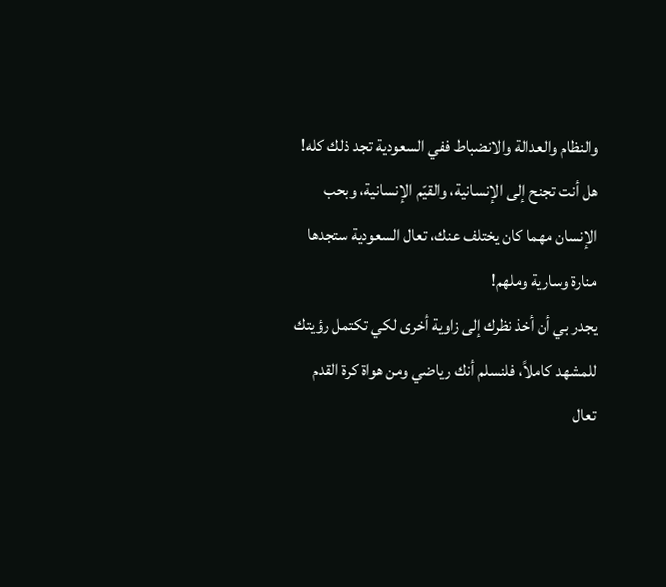والنظام والعدالة والانضباط ففي السعودية تجد ذلك كله!
هل أنت تجنح إلى الإنسانية، والقيّم الإنسانية، وبحب الإنسان مهما كان يختلف عنك، تعال السعودية ستجدها منارة وسارية وملهم!
يجدر بي أن أخذ نظرك إلى زاوية أخرى لكي تكتمل رؤيتك للمشهد كاملاً، فلنسلم أنك رياضي ومن هواة كرة القدم تعال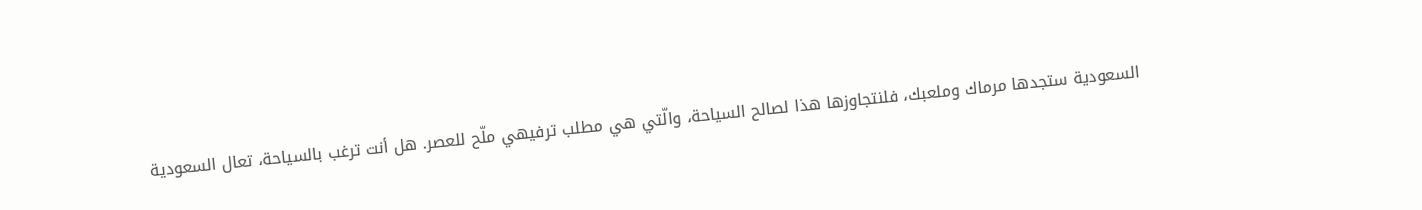السعودية ستجدها مرماك وملعبك، فلنتجاوزها هذا لصالح السياحة، والّتي هي مطلب ترفيهي ملّح للعصر. هل أنت ترغب بالسياحة، تعال السعودية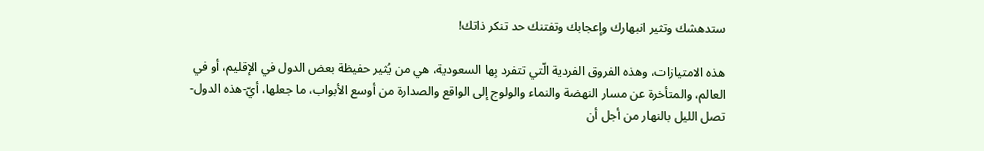ستدهشك وتثير انبهارك وإعجابك وتفتنك حد تنكر ذاتك!

هذه الامتيازات، وهذه الفروق الفردية الّتي تتفرد بِها السعودية، هي من يُثير حفيظة بعض الدول في الإقليم، أو في العالم، والمتأخرة عن مسار النهضة والنماء والولوج إلى الواقع والصدارة من أوسع الأبواب، ما جعلها، أيّ-هذه الدول- تصل الليل بالنهار من أجل أن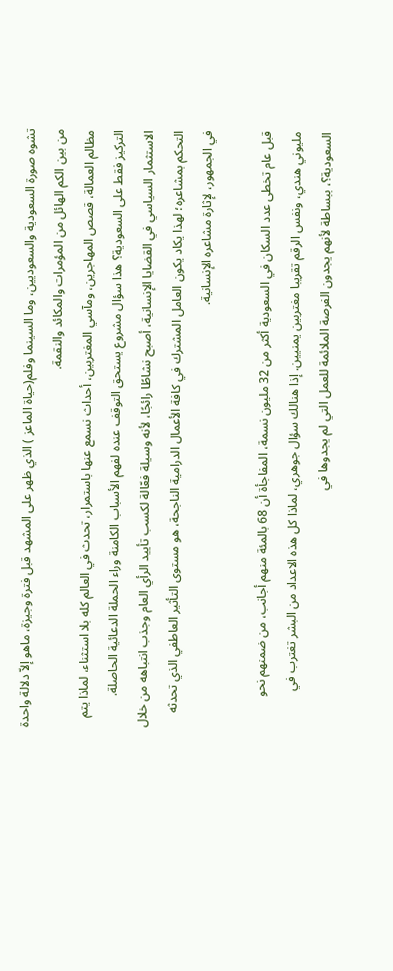تشوه صورة السعودية والسعوديين، وما السينما وفلم(حياة الماعز ) الذي ظهر على المشهد قبل فترة وجيزة، ماهو إلاّ دلالة واحدة من بين الكم الهائل من المؤمرات والمكائد والنقمة.
مظالم العمالة، قصص المهاجرين، ومآسي المغتربين، أحداث نسمع عنها باستمرار، تحدث في العالم كله بلا استثناء، لماذا يتم التركيز فقط على السعودية؟ هذا سؤال مشروع يستحق التوقف عنده لفهم الأسباب الكامنة وراء الحملة الدعائية الحاصلة.
الاستثمار السياسي في القضايا الإنسانية، أصبح نشاطًا رائجًا، لأنه وسيلة فعّالة لكسب تأييد الرأي العام وجذب انتباهه من خلال التحكم بمشاعره؛ لهذا يكاد يكون العامل المشترك في كافة الأعمال الدرامية الناجحة، هو مستوى التأثير العاطفي الذي تحدثه في الجمهور، لإثارة مشاعره الإنسانية.

قبل عام تخطى عدد السكان في السعودية أكثر من 32 مليون نسمة، المفاجأة أن 68 بالمئة منهم أجانب، من ضمنهم نحو مليوني هندي، ونفس الرقم تقريبا مغتربين يمنيين. إذا هنالك سؤال جوهري، لماذا كل هذه الاعداد من البشر تغترب في السعودية؟، ببساطة لأنهم يجدون الفرصة الملائمة للعمل التي لم يجدوها في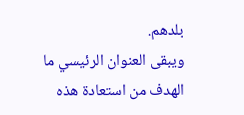بلدهم.
ويبقى العنوان الرئيسي ما الهدف من استعادة هذه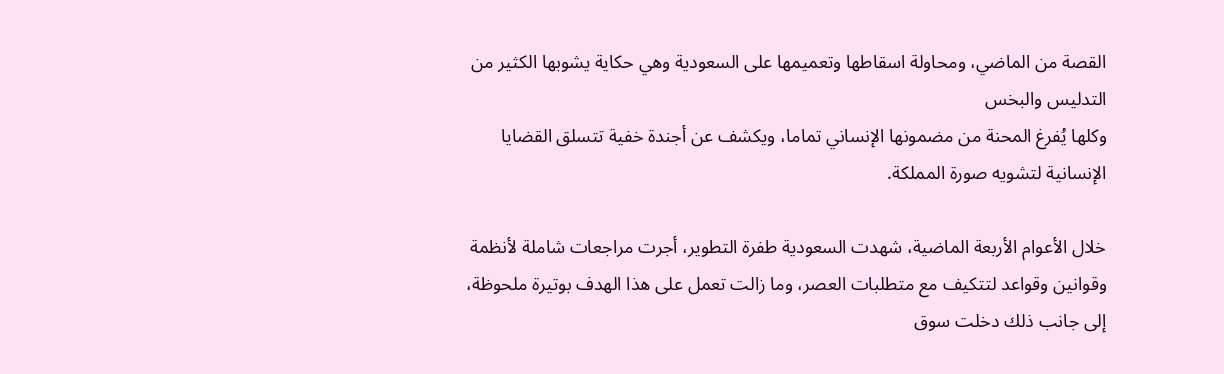القصة من الماضي، ومحاولة اسقاطها وتعميمها على السعودية وهي حكاية يشوبها الكثير من التدليس والبخس
وكلها يُفرغ المحنة من مضمونها الإنساني تماما، ويكشف عن أجندة خفية تتسلق القضايا الإنسانية لتشويه صورة المملكة.

خلال الأعوام الأربعة الماضية، شهدت السعودية طفرة التطوير، أجرت مراجعات شاملة لأنظمة وقوانين وقواعد لتتكيف مع متطلبات العصر، وما زالت تعمل على هذا الهدف بوتيرة ملحوظة، إلى جانب ذلك دخلت سوق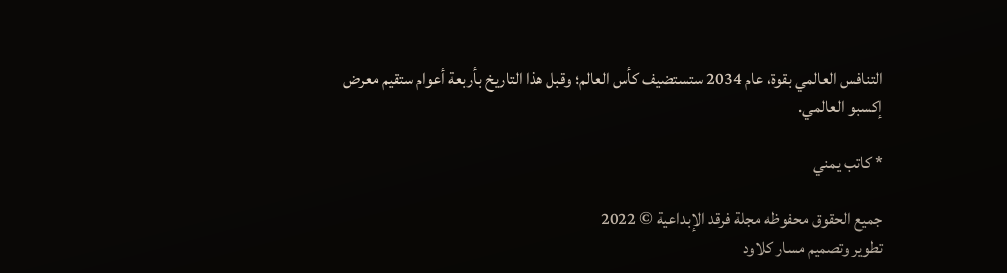التنافس العالمي بقوة، عام 2034 ستستضيف كأس العالم؛ وقبل هذا التاريخ بأربعة أعوام ستقيم معرض إكسبو العالمي.

* كاتب يمني

جميع الحقوق محفوظه مجلة فرقد الإبداعية © 2022
تطوير وتصميم مسار كلاود